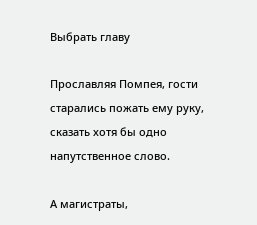Выбрать главу

Прославляя Помпея, гости старались пожать ему руку, сказать хотя бы одно напутственное слово.

А магистраты,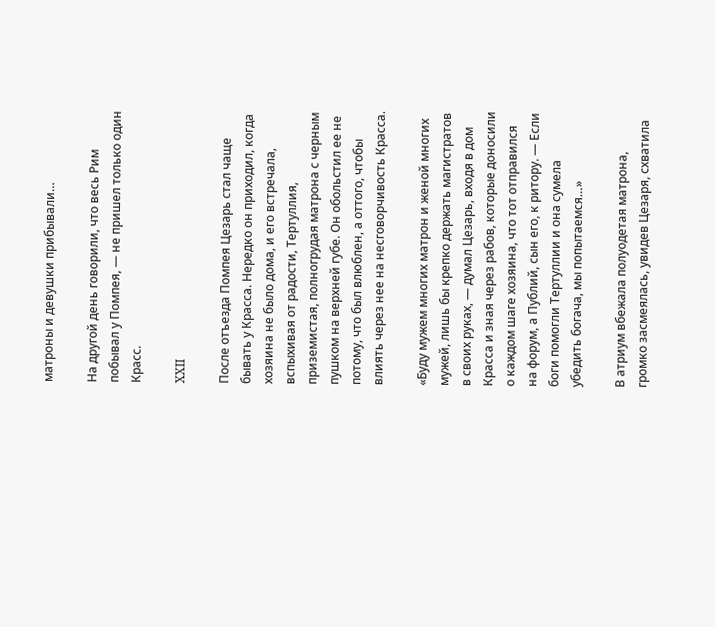матроны и девушки прибывали…

На другой день говорили, что весь Рим побывал у Помпея, — не пришел только один Красс.

XXII

После отъезда Помпея Цезарь стал чаще бывать у Красса. Нередко он приходил, когда хозяина не было дома, и его встречала, вспыхивая от радости, Тертуллия, приземистая, полногрудая матрона с черным пушком на верхней губе. Он обольстил ее не потому, что был влюблен, а оттого, чтобы влиять через нее на несговорчивость Красса.

«Буду мужем многих матрон и женой многих мужей, лишь бы крепко держать магистратов в своих руках, — думал Цезарь, входя в дом Красса и зная через рабов, которые доносили о каждом шаге хозяина, что тот отправился на форум, а Публий, сын его, к ритору. — Если боги помогли Тертуллии и она сумела убедить богача, мы попытаемся…»

В атриум вбежала полуодетая матрона, громко засмеялась, увидев Цезаря, схватила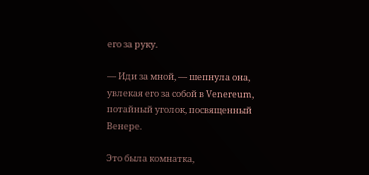его за руку.

— Иди за мной, — шепнула она, увлекая его за собой в Venereum, потайный уголок, посвященный Венере.

Это была комнатка,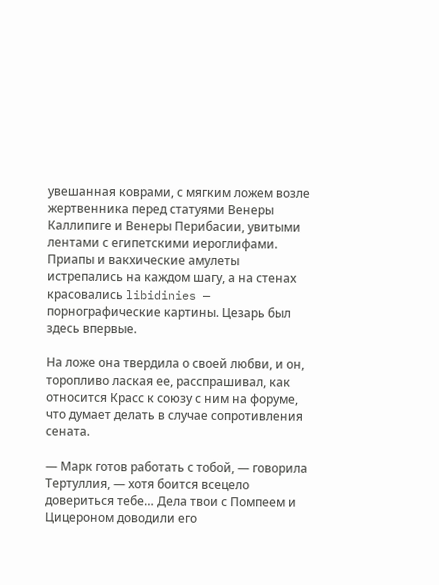увешанная коврами, с мягким ложем возле жертвенника перед статуями Венеры Каллипиге и Венеры Перибасии, увитыми лентами с египетскими иероглифами. Приапы и вакхические амулеты истрепались на каждом шагу, а на стенах красовались libidinies — порнографические картины. Цезарь был здесь впервые.

На ложе она твердила о своей любви, и он, торопливо лаская ее, расспрашивал, как относится Красс к союзу с ним на форуме, что думает делать в случае сопротивления сената.

— Марк готов работать с тобой, — говорила Тертуллия, — хотя боится всецело довериться тебе… Дела твои с Помпеем и Цицероном доводили его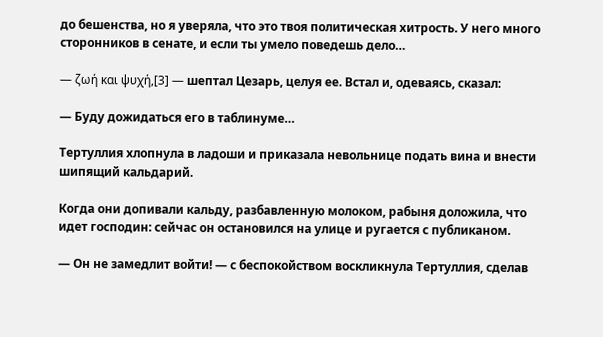до бешенства, но я уверяла, что это твоя политическая хитрость. У него много сторонников в сенате, и если ты умело поведешь дело…

— ζωή και ψυχή,[3] — шептал Цезарь, целуя ее. Встал и, одеваясь, сказал:

— Буду дожидаться его в таблинуме…

Тертуллия хлопнула в ладоши и приказала невольнице подать вина и внести шипящий кальдарий.

Когда они допивали кальду, разбавленную молоком, рабыня доложила, что идет господин: сейчас он остановился на улице и ругается с публиканом.

— Он не замедлит войти! — с беспокойством воскликнула Тертуллия, сделав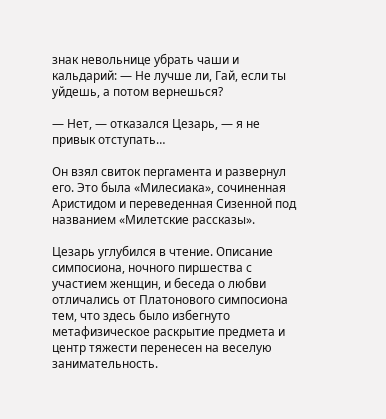знак невольнице убрать чаши и кальдарий: — Не лучше ли, Гай, если ты уйдешь, а потом вернешься?

— Нет, — отказался Цезарь, — я не привык отступать…

Он взял свиток пергамента и развернул его. Это была «Милесиака», сочиненная Аристидом и переведенная Сизенной под названием «Милетские рассказы».

Цезарь углубился в чтение. Описание симпосиона, ночного пиршества с участием женщин, и беседа о любви отличались от Платонового симпосиона тем, что здесь было избегнуто метафизическое раскрытие предмета и центр тяжести перенесен на веселую занимательность.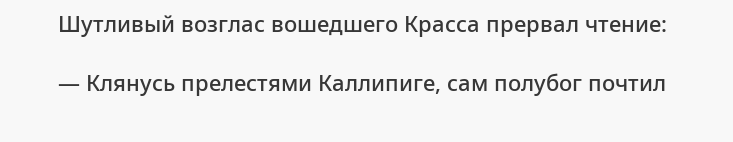Шутливый возглас вошедшего Красса прервал чтение:

— Клянусь прелестями Каллипиге, сам полубог почтил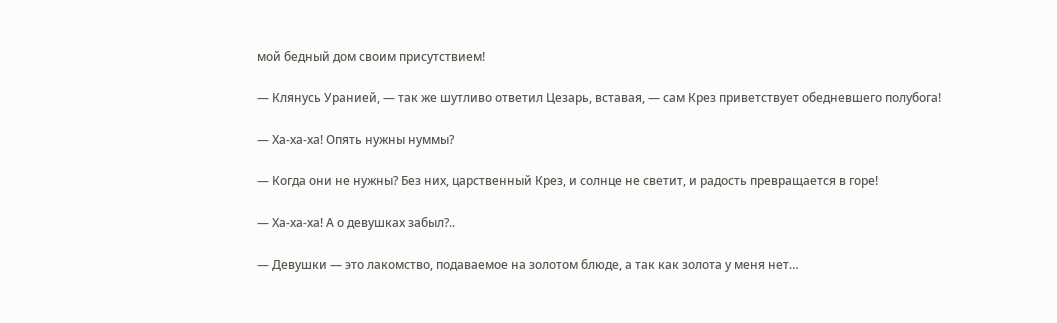мой бедный дом своим присутствием!

— Клянусь Уранией, — так же шутливо ответил Цезарь, вставая, — сам Крез приветствует обедневшего полубога!

— Ха-ха-ха! Опять нужны нуммы?

— Когда они не нужны? Без них, царственный Крез, и солнце не светит, и радость превращается в горе!

— Ха-ха-ха! А о девушках забыл?..

— Девушки — это лакомство, подаваемое на золотом блюде, а так как золота у меня нет…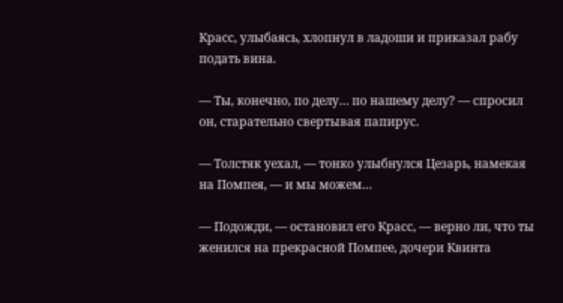Красс, улыбаясь, хлопнул в ладоши и приказал рабу подать вина.

— Ты, конечно, по делу… по нашему делу? — спросил он, старательно свертывая папирус.

— Толстяк уехал, — тонко улыбнулся Цезарь, намекая на Помпея, — и мы можем…

— Подожди, — остановил его Красс, — верно ли, что ты женился на прекрасной Помпее, дочери Квинта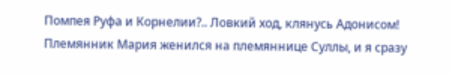Помпея Руфа и Корнелии?.. Ловкий ход, клянусь Адонисом! Племянник Мария женился на племяннице Суллы, и я сразу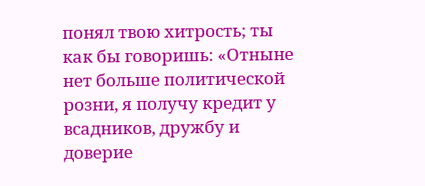понял твою хитрость; ты как бы говоришь: «Отныне нет больше политической розни, я получу кредит у всадников, дружбу и доверие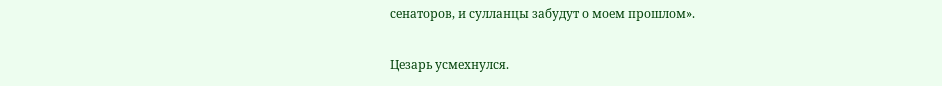сенаторов, и сулланцы забудут о моем прошлом».

Цезарь усмехнулся.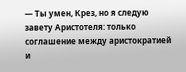— Ты умен, Крез, но я следую завету Аристотеля: только соглашение между аристократией и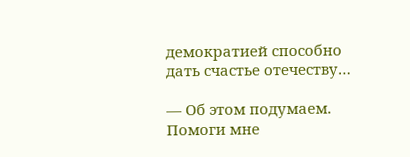демократией способно дать счастье отечеству…

— Об этом подумаем. Помоги мне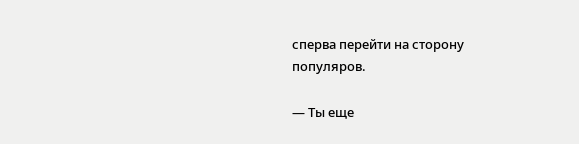сперва перейти на сторону популяров.

— Ты еще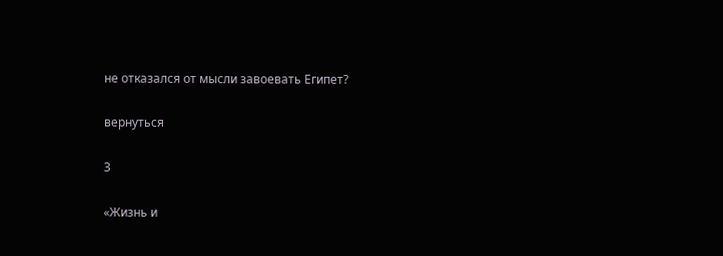не отказался от мысли завоевать Египет?

вернуться

3

«Жизнь и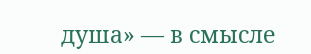душа» — в смысле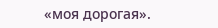«моя дорогая».